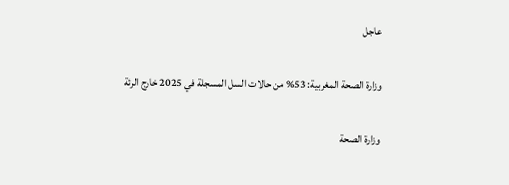عاجل

وزارة الصحة المغربية: 53% من حالات السل المسجلة في 2025 خارج الرئة

وزارة الصحة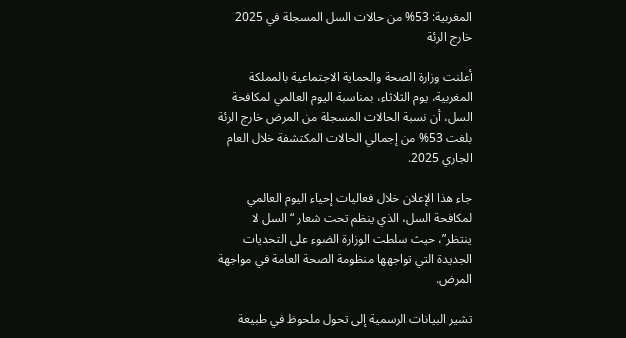المغربية: 53% من حالات السل المسجلة في 2025 خارج الرئة

أعلنت وزارة الصحة والحماية الاجتماعية بالمملكة المغربية، يوم الثلاثاء، بمناسبة اليوم العالمي لمكافحة السل، أن نسبة الحالات المسجلة من المرض خارج الرئة بلغت 53% من إجمالي الحالات المكتشفة خلال العام الجاري 2025.

جاء هذا الإعلان خلال فعاليات إحياء اليوم العالمي لمكافحة السل، الذي ينظم تحت شعار “السل لا ينتظر”، حيث سلطت الوزارة الضوء على التحديات الجديدة التي تواجهها منظومة الصحة العامة في مواجهة المرض.

تشير البيانات الرسمية إلى تحول ملحوظ في طبيعة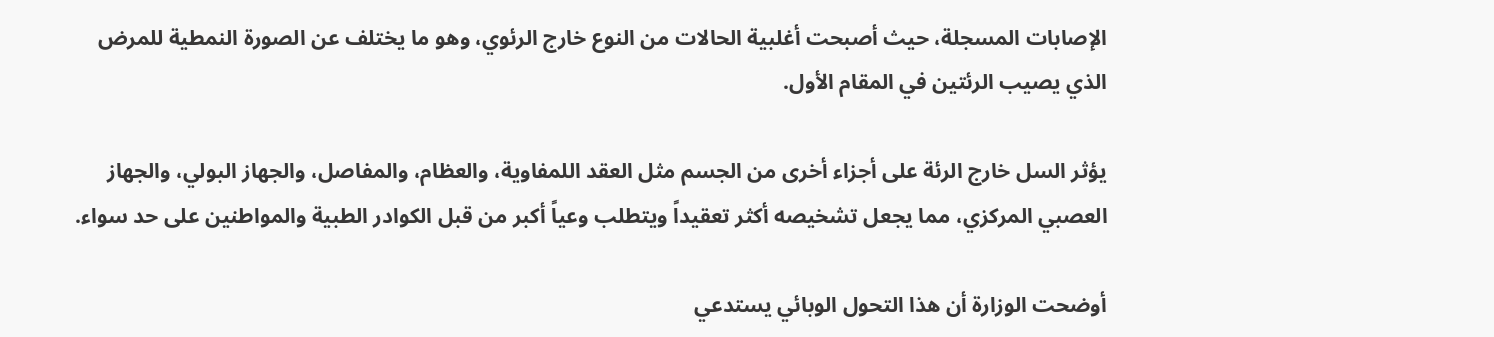الإصابات المسجلة، حيث أصبحت أغلبية الحالات من النوع خارج الرئوي، وهو ما يختلف عن الصورة النمطية للمرض الذي يصيب الرئتين في المقام الأول.

يؤثر السل خارج الرئة على أجزاء أخرى من الجسم مثل العقد اللمفاوية، والعظام، والمفاصل، والجهاز البولي، والجهاز العصبي المركزي، مما يجعل تشخيصه أكثر تعقيداً ويتطلب وعياً أكبر من قبل الكوادر الطبية والمواطنين على حد سواء.

أوضحت الوزارة أن هذا التحول الوبائي يستدعي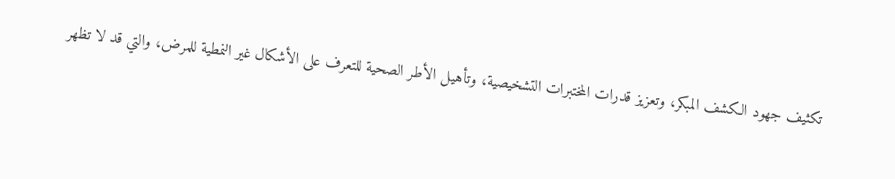تكثيف جهود الكشف المبكر، وتعزيز قدرات المختبرات التشخيصية، وتأهيل الأطر الصحية للتعرف على الأشكال غير النمطية للمرض، والتي قد لا تظهر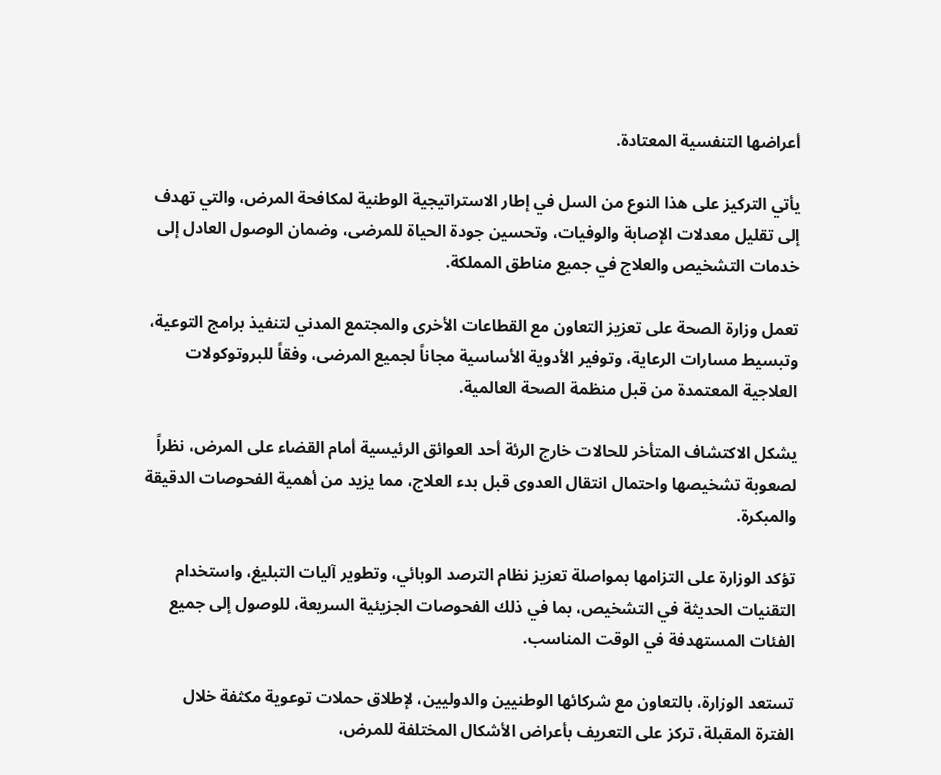أعراضها التنفسية المعتادة.

يأتي التركيز على هذا النوع من السل في إطار الاستراتيجية الوطنية لمكافحة المرض، والتي تهدف إلى تقليل معدلات الإصابة والوفيات، وتحسين جودة الحياة للمرضى، وضمان الوصول العادل إلى خدمات التشخيص والعلاج في جميع مناطق المملكة.

تعمل وزارة الصحة على تعزيز التعاون مع القطاعات الأخرى والمجتمع المدني لتنفيذ برامج التوعية، وتبسيط مسارات الرعاية، وتوفير الأدوية الأساسية مجاناً لجميع المرضى، وفقاً للبروتوكولات العلاجية المعتمدة من قبل منظمة الصحة العالمية.

يشكل الاكتشاف المتأخر للحالات خارج الرئة أحد العوائق الرئيسية أمام القضاء على المرض، نظراً لصعوبة تشخيصها واحتمال انتقال العدوى قبل بدء العلاج، مما يزيد من أهمية الفحوصات الدقيقة والمبكرة.

تؤكد الوزارة على التزامها بمواصلة تعزيز نظام الترصد الوبائي، وتطوير آليات التبليغ، واستخدام التقنيات الحديثة في التشخيص، بما في ذلك الفحوصات الجزيئية السريعة، للوصول إلى جميع الفئات المستهدفة في الوقت المناسب.

تستعد الوزارة، بالتعاون مع شركائها الوطنيين والدوليين، لإطلاق حملات توعوية مكثفة خلال الفترة المقبلة، تركز على التعريف بأعراض الأشكال المختلفة للمرض،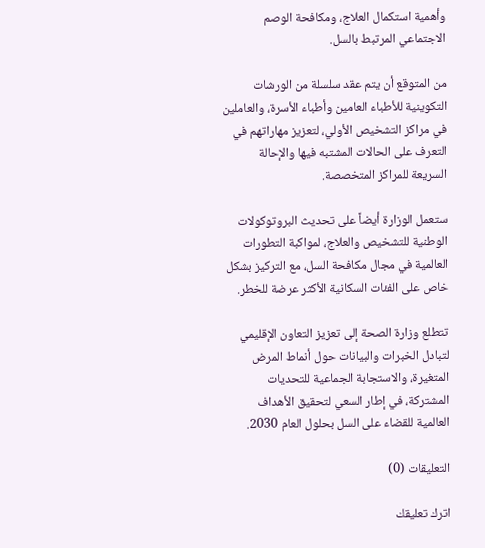وأهمية استكمال العلاج، ومكافحة الوصم الاجتماعي المرتبط بالسل.

من المتوقع أن يتم عقد سلسلة من الورشات التكوينية للأطباء العامين وأطباء الأسرة، والعاملين في مراكز التشخيص الأولي، لتعزيز مهاراتهم في التعرف على الحالات المشتبه فيها والإحالة السريعة للمراكز المتخصصة.

ستعمل الوزارة أيضاً على تحديث البروتوكولات الوطنية للتشخيص والعلاج، لمواكبة التطورات العالمية في مجال مكافحة السل، مع التركيز بشكل خاص على الفئات السكانية الأكثر عرضة للخطر.

تتطلع وزارة الصحة إلى تعزيز التعاون الإقليمي لتبادل الخبرات والبيانات حول أنماط المرض المتغيرة، والاستجابة الجماعية للتحديات المشتركة، في إطار السعي لتحقيق الأهداف العالمية للقضاء على السل بحلول العام 2030.

التعليقات (0)

اترك تعليقك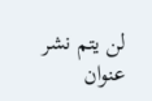لن يتم نشر عنوان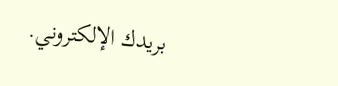بريدك الإلكتروني.